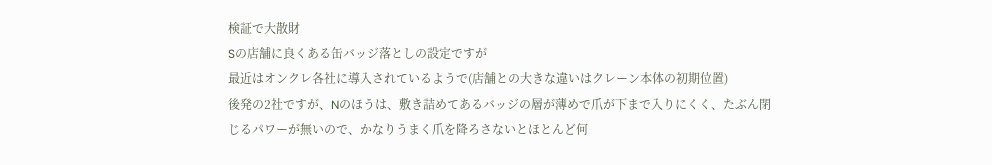検証で大散財
Sの店舗に良くある缶バッジ落としの設定ですが
最近はオンクレ各社に導入されているようで(店舗との大きな違いはクレーン本体の初期位置)
後発の2社ですが、Nのほうは、敷き詰めてあるバッジの層が薄めで爪が下まで入りにくく、たぶん閉じるパワーが無いので、かなりうまく爪を降ろさないとほとんど何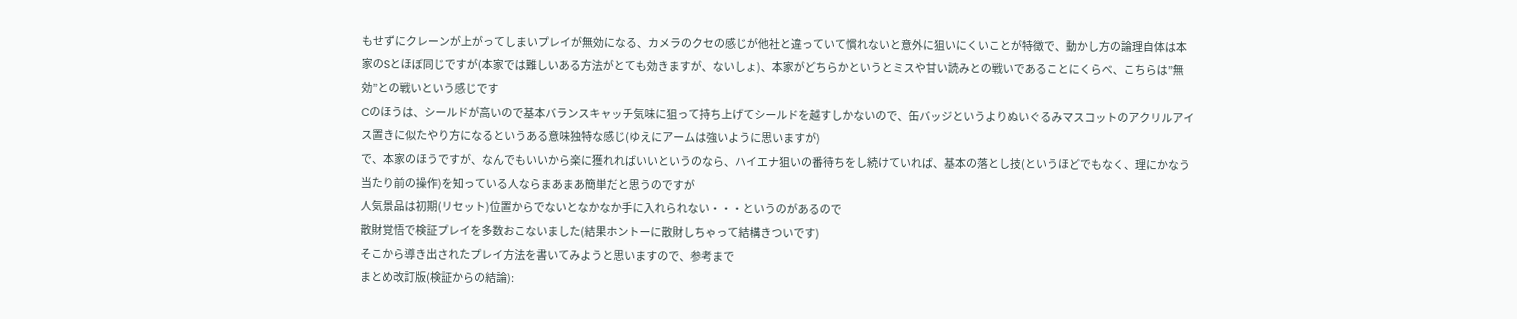もせずにクレーンが上がってしまいプレイが無効になる、カメラのクセの感じが他社と違っていて慣れないと意外に狙いにくいことが特徴で、動かし方の論理自体は本家のSとほぼ同じですが(本家では難しいある方法がとても効きますが、ないしょ)、本家がどちらかというとミスや甘い読みとの戦いであることにくらべ、こちらは”無効”との戦いという感じです
Cのほうは、シールドが高いので基本バランスキャッチ気味に狙って持ち上げてシールドを越すしかないので、缶バッジというよりぬいぐるみマスコットのアクリルアイス置きに似たやり方になるというある意味独特な感じ(ゆえにアームは強いように思いますが)
で、本家のほうですが、なんでもいいから楽に獲れればいいというのなら、ハイエナ狙いの番待ちをし続けていれば、基本の落とし技(というほどでもなく、理にかなう当たり前の操作)を知っている人ならまあまあ簡単だと思うのですが
人気景品は初期(リセット)位置からでないとなかなか手に入れられない・・・というのがあるので
散財覚悟で検証プレイを多数おこないました(結果ホントーに散財しちゃって結構きついです)
そこから導き出されたプレイ方法を書いてみようと思いますので、参考まで
まとめ改訂版(検証からの結論):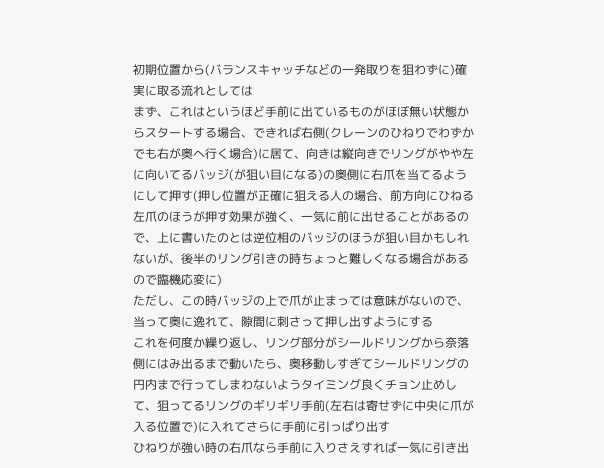初期位置から(バランスキャッチなどの一発取りを狙わずに)確実に取る流れとしては
まず、これはというほど手前に出ているものがほぼ無い状態からスタートする場合、できれば右側(クレーンのひねりでわずかでも右が奥へ行く場合)に居て、向きは縦向きでリングがやや左に向いてるバッジ(が狙い目になる)の奥側に右爪を当てるようにして押す(押し位置が正確に狙える人の場合、前方向にひねる左爪のほうが押す効果が強く、一気に前に出せることがあるので、上に書いたのとは逆位相のバッジのほうが狙い目かもしれないが、後半のリング引きの時ちょっと難しくなる場合があるので臨機応変に)
ただし、この時バッジの上で爪が止まっては意味がないので、当って奥に逸れて、隙間に刺さって押し出すようにする
これを何度か繰り返し、リング部分がシールドリングから奈落側にはみ出るまで動いたら、奥移動しすぎてシールドリングの円内まで行ってしまわないようタイミング良くチョン止めして、狙ってるリングのギリギリ手前(左右は寄せずに中央に爪が入る位置で)に入れてさらに手前に引っぱり出す
ひねりが強い時の右爪なら手前に入りさえすれば一気に引き出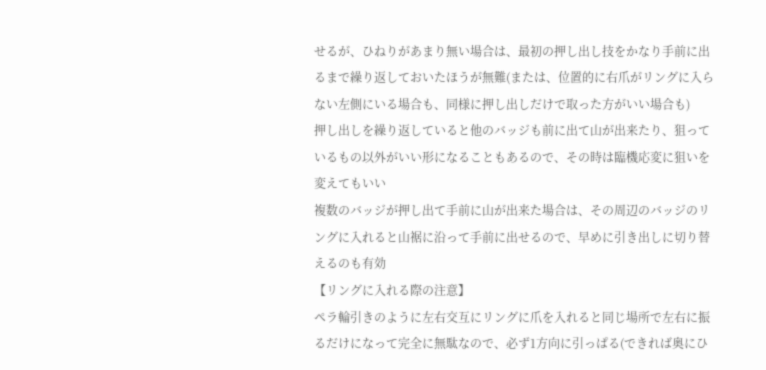せるが、ひねりがあまり無い場合は、最初の押し出し技をかなり手前に出るまで繰り返しておいたほうが無難(または、位置的に右爪がリングに入らない左側にいる場合も、同様に押し出しだけで取った方がいい場合も)
押し出しを繰り返していると他のバッジも前に出て山が出来たり、狙っているもの以外がいい形になることもあるので、その時は臨機応変に狙いを変えてもいい
複数のバッジが押し出て手前に山が出来た場合は、その周辺のバッジのリングに入れると山裾に沿って手前に出せるので、早めに引き出しに切り替えるのも有効
【リングに入れる際の注意】
ペラ輪引きのように左右交互にリングに爪を入れると同じ場所で左右に振るだけになって完全に無駄なので、必ず1方向に引っぱる(できれば奥にひ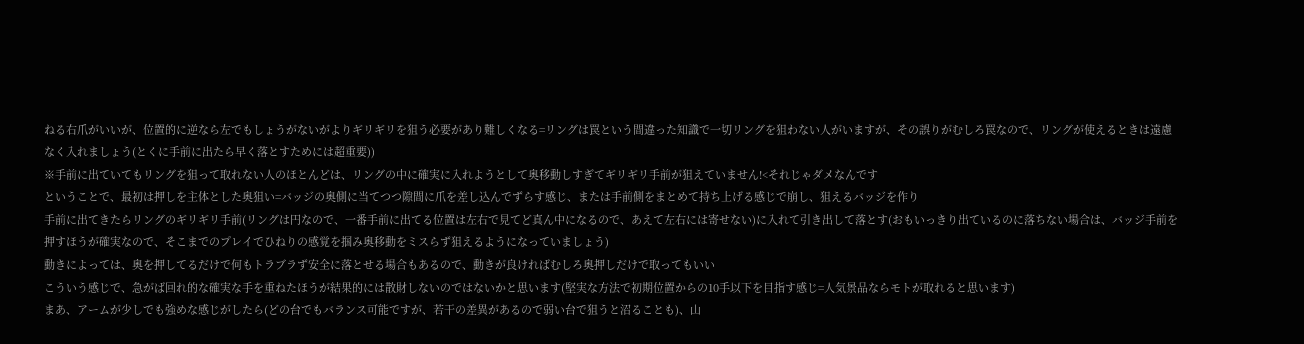ねる右爪がいいが、位置的に逆なら左でもしょうがないがよりギリギリを狙う必要があり難しくなる=リングは罠という間違った知識で一切リングを狙わない人がいますが、その誤りがむしろ罠なので、リングが使えるときは遠慮なく入れましょう(とくに手前に出たら早く落とすためには超重要))
※手前に出ていてもリングを狙って取れない人のほとんどは、リングの中に確実に入れようとして奥移動しすぎてギリギリ手前が狙えていません!<それじゃダメなんです
ということで、最初は押しを主体とした奥狙い=バッジの奥側に当てつつ隙間に爪を差し込んでずらす感じ、または手前側をまとめて持ち上げる感じで崩し、狙えるバッジを作り
手前に出てきたらリングのギリギリ手前(リングは円なので、一番手前に出てる位置は左右で見てど真ん中になるので、あえて左右には寄せない)に入れて引き出して落とす(おもいっきり出ているのに落ちない場合は、バッジ手前を押すほうが確実なので、そこまでのプレイでひねりの感覚を掴み奥移動をミスらず狙えるようになっていましょう)
動きによっては、奥を押してるだけで何もトラブラず安全に落とせる場合もあるので、動きが良ければむしろ奥押しだけで取ってもいい
こういう感じで、急がば回れ的な確実な手を重ねたほうが結果的には散財しないのではないかと思います(堅実な方法で初期位置からの10手以下を目指す感じ=人気景品ならモトが取れると思います)
まあ、アームが少しでも強めな感じがしたら(どの台でもバランス可能ですが、若干の差異があるので弱い台で狙うと沼ることも)、山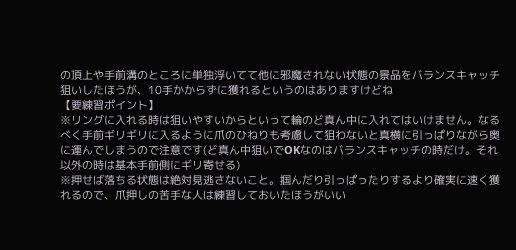の頂上や手前溝のところに単独浮いてて他に邪魔されない状態の景品をバランスキャッチ狙いしたほうが、10手かからずに獲れるというのはありますけどね
【要練習ポイント】
※リングに入れる時は狙いやすいからといって輪のど真ん中に入れてはいけません。なるべく手前ギリギリに入るように爪のひねりも考慮して狙わないと真横に引っぱりながら奥に運んでしまうので注意です(ど真ん中狙いでOKなのはバランスキャッチの時だけ。それ以外の時は基本手前側にギリ寄せる)
※押せば落ちる状態は絶対見逃さないこと。掴んだり引っぱったりするより確実に速く獲れるので、爪押しの苦手な人は練習しておいたほうがいい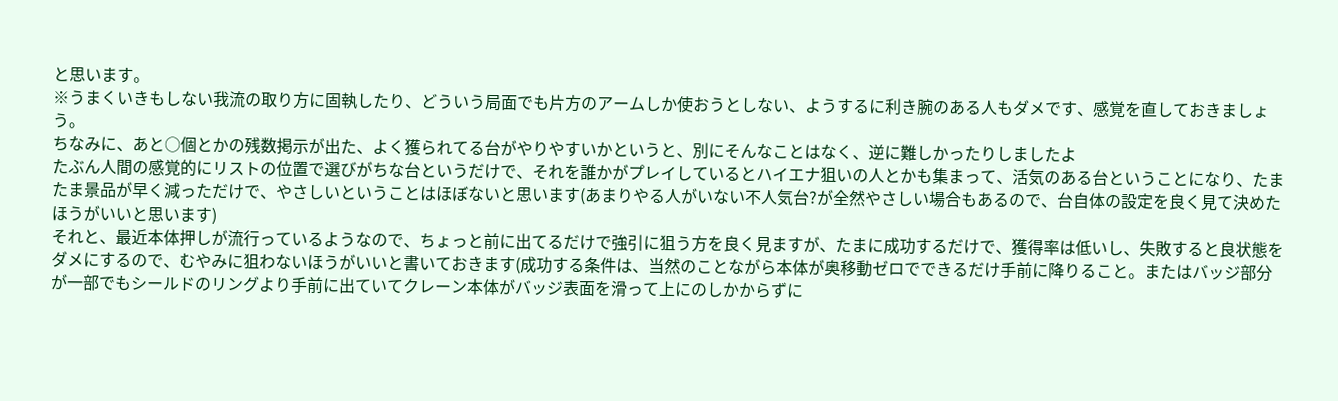と思います。
※うまくいきもしない我流の取り方に固執したり、どういう局面でも片方のアームしか使おうとしない、ようするに利き腕のある人もダメです、感覚を直しておきましょう。
ちなみに、あと○個とかの残数掲示が出た、よく獲られてる台がやりやすいかというと、別にそんなことはなく、逆に難しかったりしましたよ
たぶん人間の感覚的にリストの位置で選びがちな台というだけで、それを誰かがプレイしているとハイエナ狙いの人とかも集まって、活気のある台ということになり、たまたま景品が早く減っただけで、やさしいということはほぼないと思います(あまりやる人がいない不人気台?が全然やさしい場合もあるので、台自体の設定を良く見て決めたほうがいいと思います)
それと、最近本体押しが流行っているようなので、ちょっと前に出てるだけで強引に狙う方を良く見ますが、たまに成功するだけで、獲得率は低いし、失敗すると良状態をダメにするので、むやみに狙わないほうがいいと書いておきます(成功する条件は、当然のことながら本体が奥移動ゼロでできるだけ手前に降りること。またはバッジ部分が一部でもシールドのリングより手前に出ていてクレーン本体がバッジ表面を滑って上にのしかからずに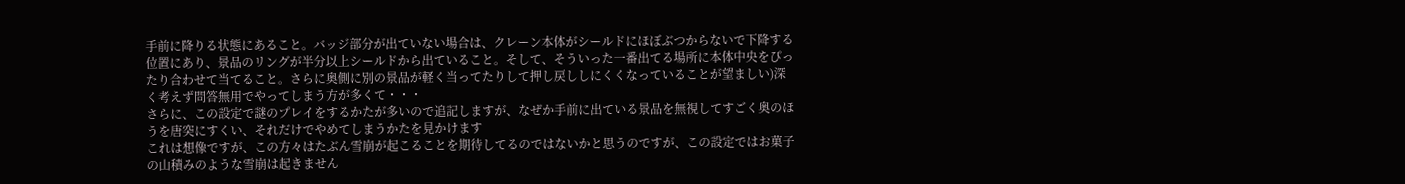手前に降りる状態にあること。バッジ部分が出ていない場合は、クレーン本体がシールドにほぼぶつからないで下降する位置にあり、景品のリングが半分以上シールドから出ていること。そして、そういった一番出てる場所に本体中央をぴったり合わせて当てること。さらに奥側に別の景品が軽く当ってたりして押し戻ししにくくなっていることが望ましい)深く考えず問答無用でやってしまう方が多くて・・・
さらに、この設定で謎のプレイをするかたが多いので追記しますが、なぜか手前に出ている景品を無視してすごく奥のほうを唐突にすくい、それだけでやめてしまうかたを見かけます
これは想像ですが、この方々はたぶん雪崩が起こることを期待してるのではないかと思うのですが、この設定ではお菓子の山積みのような雪崩は起きません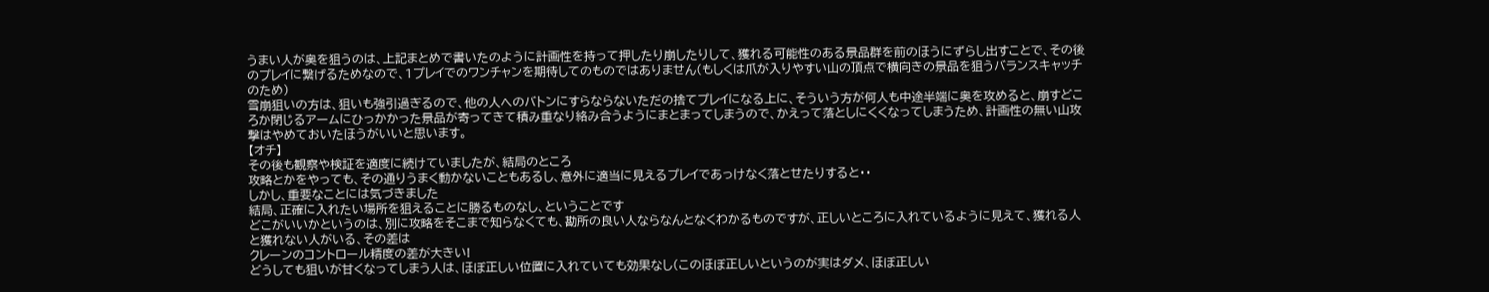うまい人が奥を狙うのは、上記まとめで書いたのように計画性を持って押したり崩したりして、獲れる可能性のある景品群を前のほうにずらし出すことで、その後のプレイに繋げるためなので、1プレイでのワンチャンを期待してのものではありません(もしくは爪が入りやすい山の頂点で横向きの景品を狙うバランスキャッチのため)
雪崩狙いの方は、狙いも強引過ぎるので、他の人へのバトンにすらならないただの捨てプレイになる上に、そういう方が何人も中途半端に奥を攻めると、崩すどころか閉じるアームにひっかかった景品が寄ってきて積み重なり絡み合うようにまとまってしまうので、かえって落としにくくなってしまうため、計画性の無い山攻撃はやめておいたほうがいいと思います。
【オチ】
その後も観察や検証を適度に続けていましたが、結局のところ
攻略とかをやっても、その通りうまく動かないこともあるし、意外に適当に見えるプレイであっけなく落とせたりすると・・
しかし、重要なことには気づきました
結局、正確に入れたい場所を狙えることに勝るものなし、ということです
どこがいいかというのは、別に攻略をそこまで知らなくても、勘所の良い人ならなんとなくわかるものですが、正しいところに入れているように見えて、獲れる人と獲れない人がいる、その差は
クレーンのコントロール精度の差が大きい!
どうしても狙いが甘くなってしまう人は、ほぼ正しい位置に入れていても効果なし(このほぼ正しいというのが実はダメ、ほぼ正しい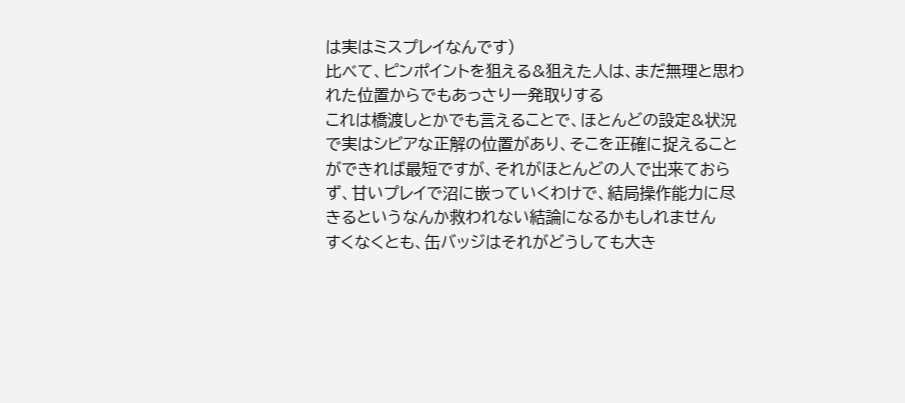は実はミスプレイなんです)
比べて、ピンポイントを狙える&狙えた人は、まだ無理と思われた位置からでもあっさり一発取りする
これは橋渡しとかでも言えることで、ほとんどの設定&状況で実はシビアな正解の位置があり、そこを正確に捉えることができれば最短ですが、それがほとんどの人で出来ておらず、甘いプレイで沼に嵌っていくわけで、結局操作能力に尽きるというなんか救われない結論になるかもしれません
すくなくとも、缶バッジはそれがどうしても大き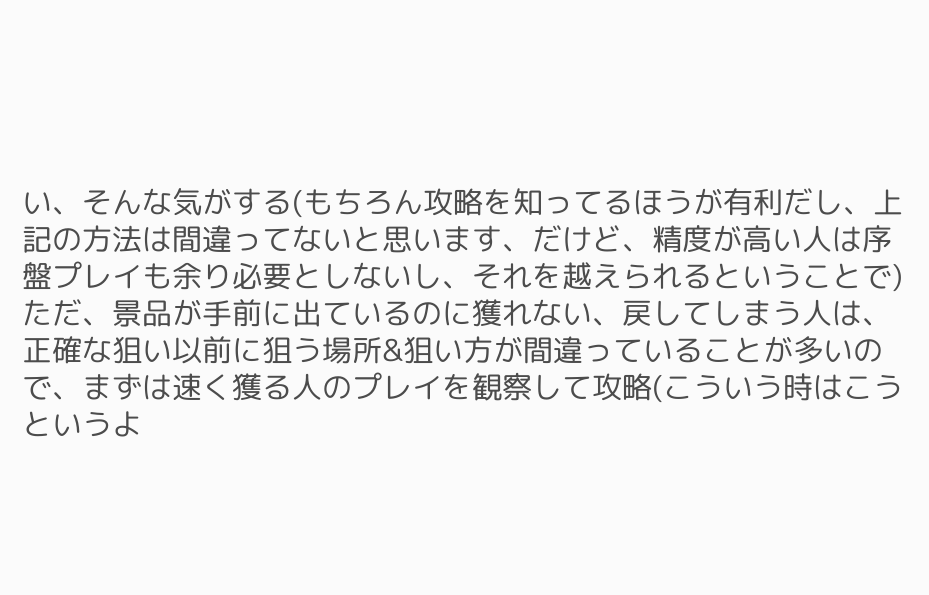い、そんな気がする(もちろん攻略を知ってるほうが有利だし、上記の方法は間違ってないと思います、だけど、精度が高い人は序盤プレイも余り必要としないし、それを越えられるということで)
ただ、景品が手前に出ているのに獲れない、戻してしまう人は、正確な狙い以前に狙う場所&狙い方が間違っていることが多いので、まずは速く獲る人のプレイを観察して攻略(こういう時はこうというよ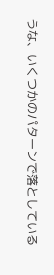うな、いくつかのパターンで落としている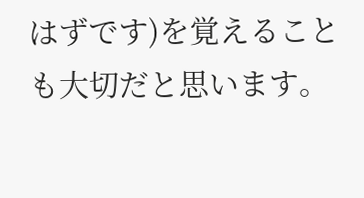はずです)を覚えることも大切だと思います。